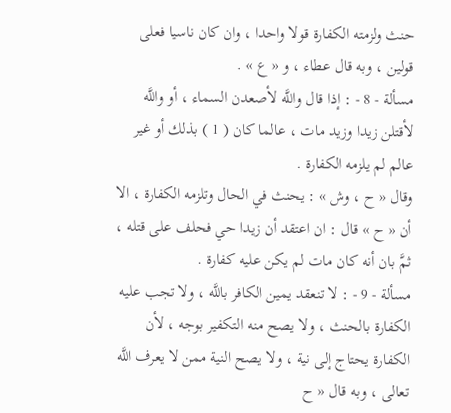حنث ولزمته الكفارة قولا واحدا ، وان كان ناسيا فعلى قولين ، وبه قال عطاء ، و « ع » .
مسألة - 8 - : إذا قال واللَّه لأصعدن السماء ، أو واللَّه لأقتلن زيدا وزيد مات ، عالما كان ( 1 ) بذلك أو غير عالم لم يلزمه الكفارة .
وقال « ح ، وش » : يحنث في الحال وتلزمه الكفارة ، الا أن « ح » قال : ان اعتقد أن زيدا حي فحلف على قتله ، ثمَّ بان أنه كان مات لم يكن عليه كفارة .
مسألة - 9 - : لا تنعقد يمين الكافر باللَّه ، ولا تجب عليه الكفارة بالحنث ، ولا يصح منه التكفير بوجه ، لأن الكفارة يحتاج إلى نية ، ولا يصح النية ممن لا يعرف اللَّه تعالى ، وبه قال « ح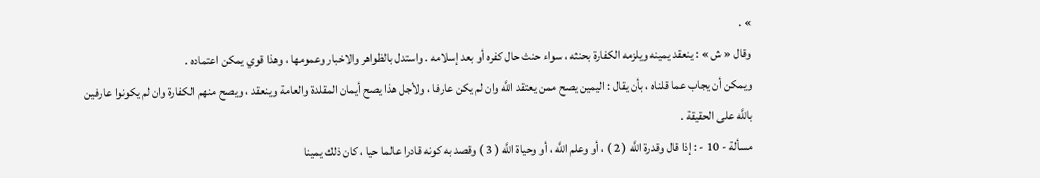» .
وقال « ش » : ينعقد يمينه ويلزمه الكفارة بحنثه ، سواء حنث حال كفره أو بعد إسلامه . واستدل بالظواهر والاخبار وعمومها ، وهذا قوي يمكن اعتماده .
ويمكن أن يجاب عما قلناه ، بأن يقال : اليمين يصح ممن يعتقد اللَّه وان لم يكن عارفا ، ولأجل هذا يصح أيمان المقلدة والعامة وينعقد ، ويصح منهم الكفارة وان لم يكونوا عارفين باللَّه على الحقيقة .
مسألة - 10 - : إذا قال وقدرة اللَّه ( 2 ) ، أو وعلم اللَّه ، أو وحياة اللَّه ( 3 ) وقصد به كونه قادرا عالما حيا ، كان ذلك يمينا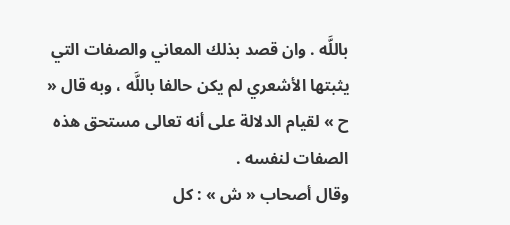باللَّه . وان قصد بذلك المعاني والصفات التي يثبتها الأشعري لم يكن حالفا باللَّه ، وبه قال « ح » لقيام الدلالة على أنه تعالى مستحق هذه الصفات لنفسه .
وقال أصحاب « ش » : كل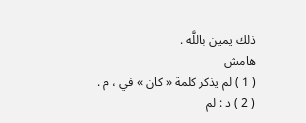ذلك يمين باللَّه .
هامش
( 1 ) لم يذكر كلمة « كان » في ، م .
( 2 ) د : لم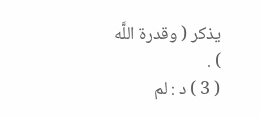يذكر ( وقدرة اللَّه ) .
( 3 ) د : لم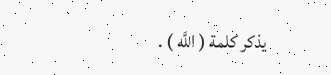يذكر كلمة ( اللَّه ) .